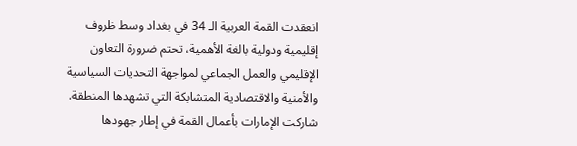انعقدت القمة العربية الـ 34 في بغداد وسط ظروف إقليمية ودولية بالغة الأهمية، تحتم ضرورة التعاون الإقليمي والعمل الجماعي لمواجهة التحديات السياسية والأمنية والاقتصادية المتشابكة التي تشهدها المنطقة. شاركت الإمارات بأعمال القمة في إطار جهودها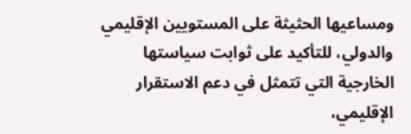ومساعيها الحثيثة على المستويين الإقليمي والدولي، للتأكيد على ثوابت سياستها الخارجية التي تتمثل في دعم الاستقرار الإقليمي،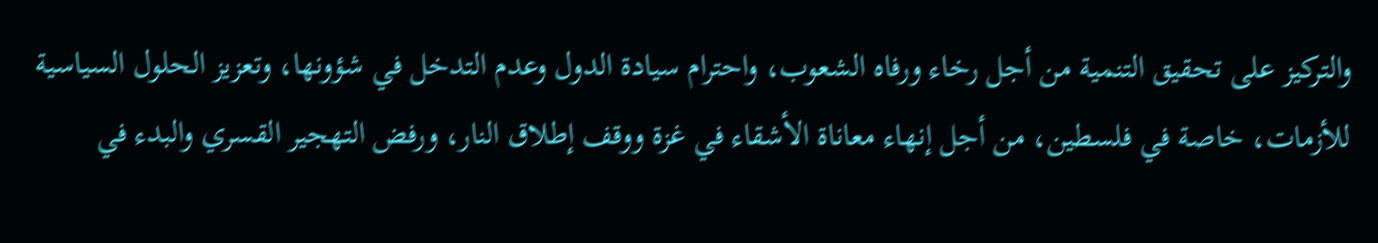والتركيز على تحقيق التنمية من أجل رخاء ورفاه الشعوب، واحترام سيادة الدول وعدم التدخل في شؤونها، وتعزيز الحلول السياسية للأزمات، خاصة في فلسطين، من أجل إنهاء معاناة الأشقاء في غزة ووقف إطلاق النار، ورفض التهجير القسري والبدء في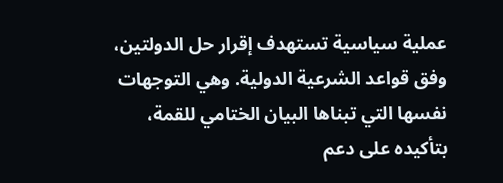عملية سياسية تستهدف إقرار حل الدولتين، وفق قواعد الشرعية الدولية. وهي التوجهات نفسها التي تبناها البيان الختامي للقمة، بتأكيده على دعم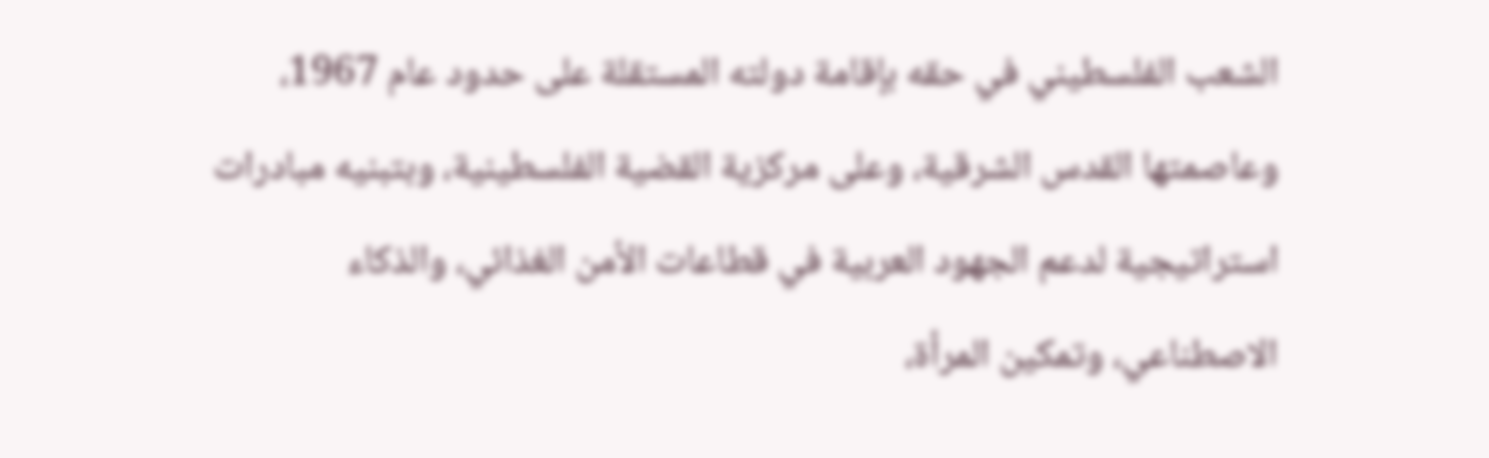الشعب الفلسطيني في حقه بإقامة دولته المستقلة على حدود عام 1967، وعاصمتها القدس الشرقية، وعلى مركزية القضية الفلسطينية، وبتبنيه مبادرات استراتيجية لدعم الجهود العربية في قطاعات الأمن الغذائي، والذكاء الاصطناعي، وتمكين المرأة،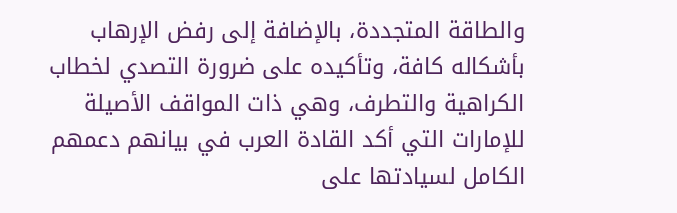والطاقة المتجددة، بالإضافة إلى رفض الإرهاب بأشكاله كافة، وتأكيده على ضرورة التصدي لخطاب الكراهية والتطرف، وهي ذات المواقف الأصيلة للإمارات التي أكد القادة العرب في بيانهم دعمهم الكامل لسيادتها على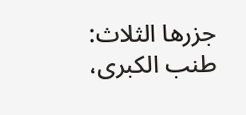جزرها الثلاث: طنب الكبرى،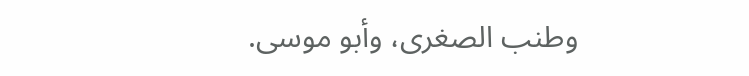وطنب الصغرى، وأبو موسى.